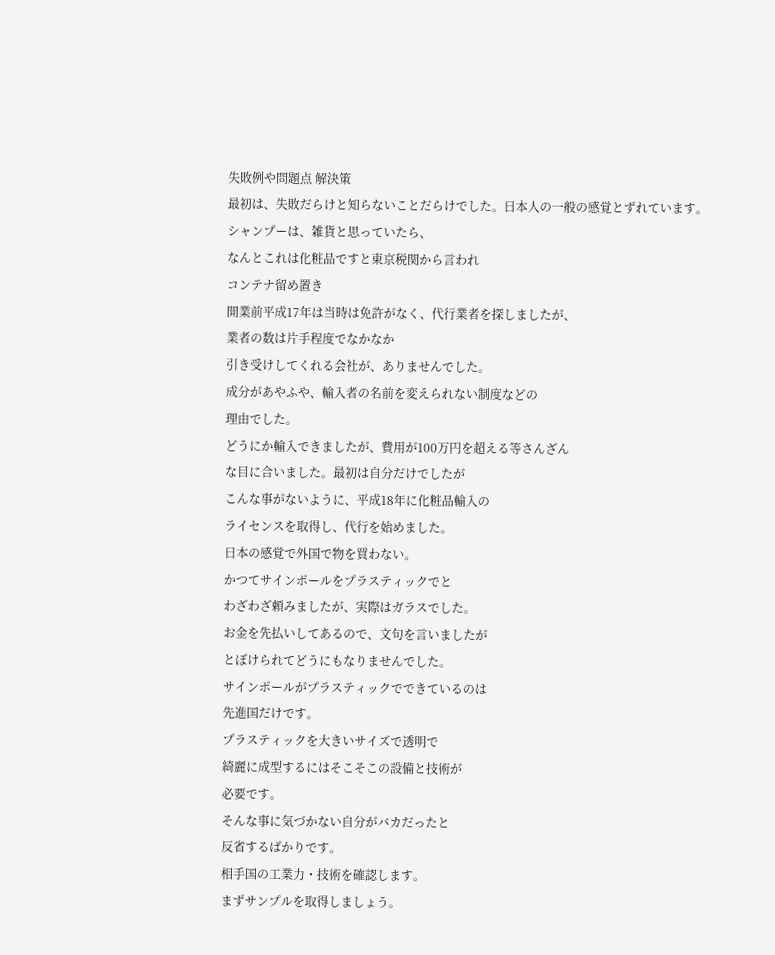失敗例や問題点 解決策
最初は、失敗だらけと知らないことだらけでした。日本人の一般の感覚とずれています。
シャンプーは、雑貨と思っていたら、
なんとこれは化粧品ですと東京税関から言われ
コンテナ留め置き
開業前平成17年は当時は免許がなく、代行業者を探しましたが、
業者の数は片手程度でなかなか
引き受けしてくれる会社が、ありませんでした。
成分があやふや、輸入者の名前を変えられない制度などの
理由でした。
どうにか輸入できましたが、費用が100万円を超える等さんざん
な目に合いました。最初は自分だけでしたが
こんな事がないように、平成18年に化粧品輸入の
ライセンスを取得し、代行を始めました。
日本の感覚で外国で物を買わない。
かつてサインポールをプラスティックでと
わざわざ頼みましたが、実際はガラスでした。
お金を先払いしてあるので、文句を言いましたが
とぼけられてどうにもなりませんでした。
サインポールがプラスティックでできているのは
先進国だけです。
プラスティックを大きいサイズで透明で
綺麗に成型するにはそこそこの設備と技術が
必要です。
そんな事に気づかない自分がバカだったと
反省するばかりです。
相手国の工業力・技術を確認します。
まずサンプルを取得しましょう。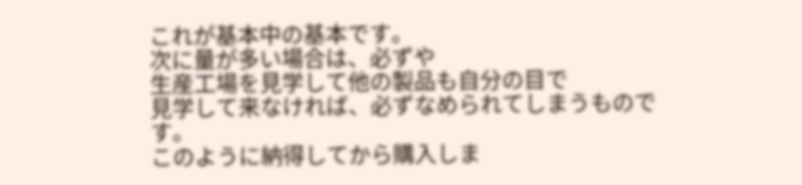これが基本中の基本です。
次に量が多い場合は、必ずや
生産工場を見学して他の製品も自分の目で
見学して来なければ、必ずなめられてしまうものです。
このように納得してから購入しま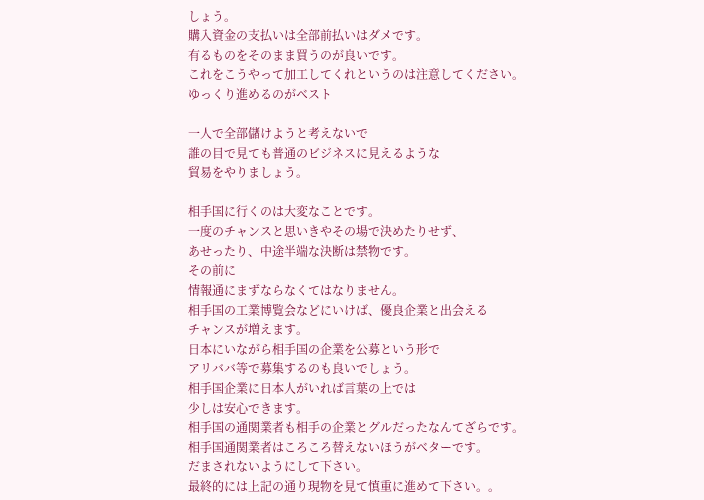しょう。
購入資金の支払いは全部前払いはダメです。
有るものをそのまま買うのが良いです。
これをこうやって加工してくれというのは注意してください。
ゆっくり進めるのがベスト

一人で全部儲けようと考えないで
誰の目で見ても普通のビジネスに見えるような
貿易をやりましょう。

相手国に行くのは大変なことです。
一度のチャンスと思いきやその場で決めたりせず、
あせったり、中途半端な決断は禁物です。
その前に
情報通にまずならなくてはなりません。
相手国の工業博覧会などにいけば、優良企業と出会える
チャンスが増えます。
日本にいながら相手国の企業を公募という形で
アリババ等で募集するのも良いでしょう。
相手国企業に日本人がいれば言葉の上では
少しは安心できます。
相手国の通関業者も相手の企業とグルだったなんてざらです。
相手国通関業者はころころ替えないほうがベターです。
だまされないようにして下さい。
最終的には上記の通り現物を見て慎重に進めて下さい。。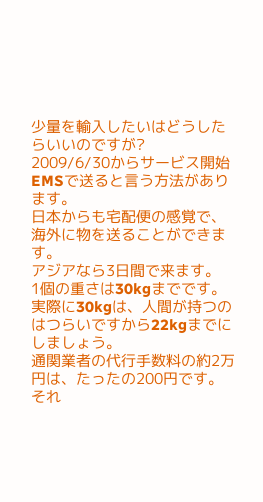少量を輸入したいはどうしたらいいのですが?
2009/6/30からサービス開始
EMSで送ると言う方法があります。
日本からも宅配便の感覚で、海外に物を送ることができます。
アジアなら3日間で来ます。
1個の重さは30kgまでです。
実際に30kgは、人間が持つのはつらいですから22kgまでにしましょう。
通関業者の代行手数料の約2万円は、たったの200円です。
それ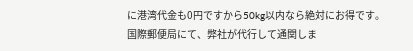に港湾代金も0円ですから50kg以内なら絶対にお得です。
国際郵便局にて、弊社が代行して通関しま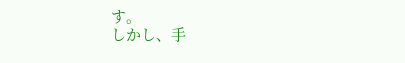す。
しかし、手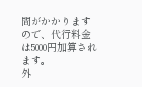間がかかりますので、代行料金は5000円加算されます。
外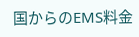国からのEMS料金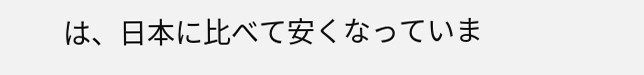は、日本に比べて安くなっていま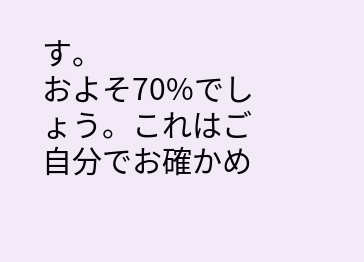す。
およそ70%でしょう。これはご自分でお確かめ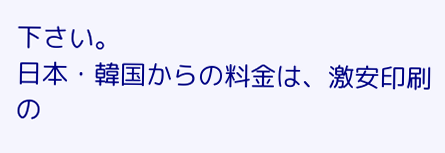下さい。
日本・韓国からの料金は、激安印刷の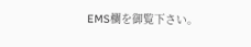EMS欄を御覧下さい。